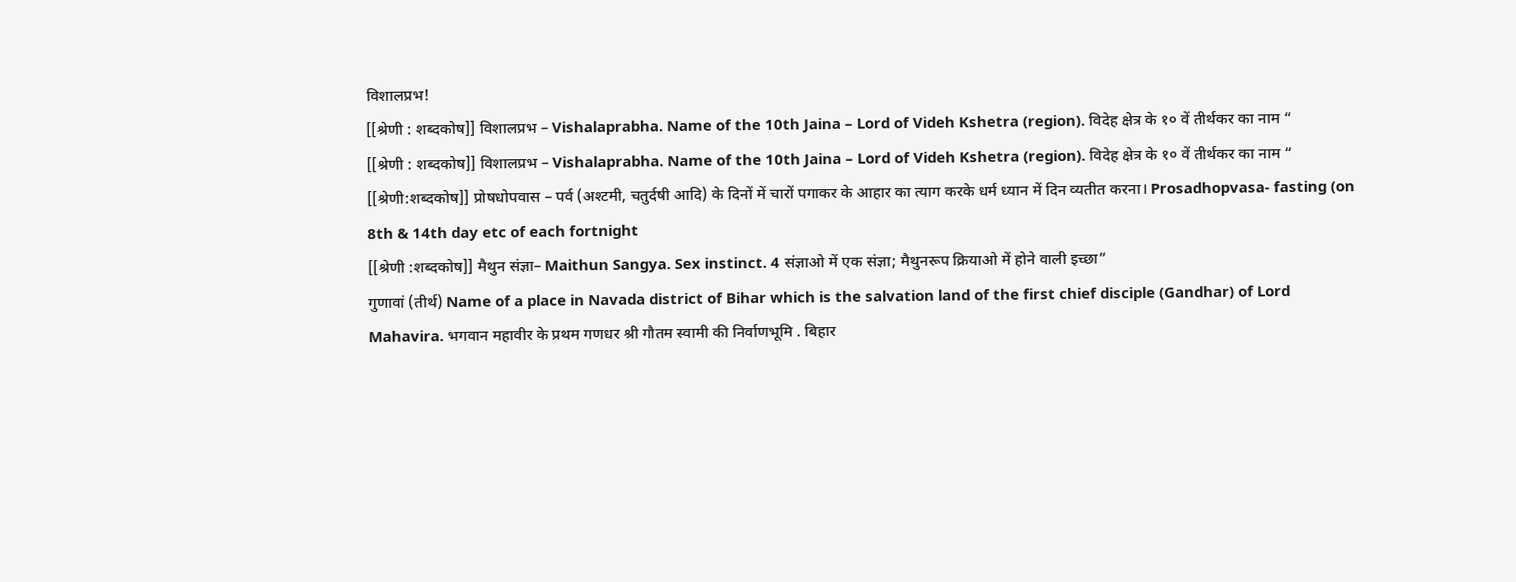विशालप्रभ!
[[श्रेणी : शब्दकोष]] विशालप्रभ – Vishalaprabha. Name of the 10th Jaina – Lord of Videh Kshetra (region). विदेह क्षेत्र के १० वें तीर्थकर का नाम “
[[श्रेणी : शब्दकोष]] विशालप्रभ – Vishalaprabha. Name of the 10th Jaina – Lord of Videh Kshetra (region). विदेह क्षेत्र के १० वें तीर्थकर का नाम “
[[श्रेणी:शब्दकोष]] प्रोषधोपवास – पर्व (अश्टमी, चतुर्दषी आदि) के दिनों में चारों पगाकर के आहार का त्याग करके धर्म ध्यान में दिन व्यतीत करना। Prosadhopvasa- fasting (on 8th & 14th day etc of each fortnight
[[श्रेणी :शब्दकोष]] मैथुन संज्ञा– Maithun Sangya. Sex instinct. 4 संज्ञाओ में एक संज्ञा; मैथुनरूप क्रियाओ में होने वाली इच्छा”
गुणावां (तीर्थ) Name of a place in Navada district of Bihar which is the salvation land of the first chief disciple (Gandhar) of Lord Mahavira. भगवान महावीर के प्रथम गणधर श्री गौतम स्वामी की निर्वाणभूमि . बिहार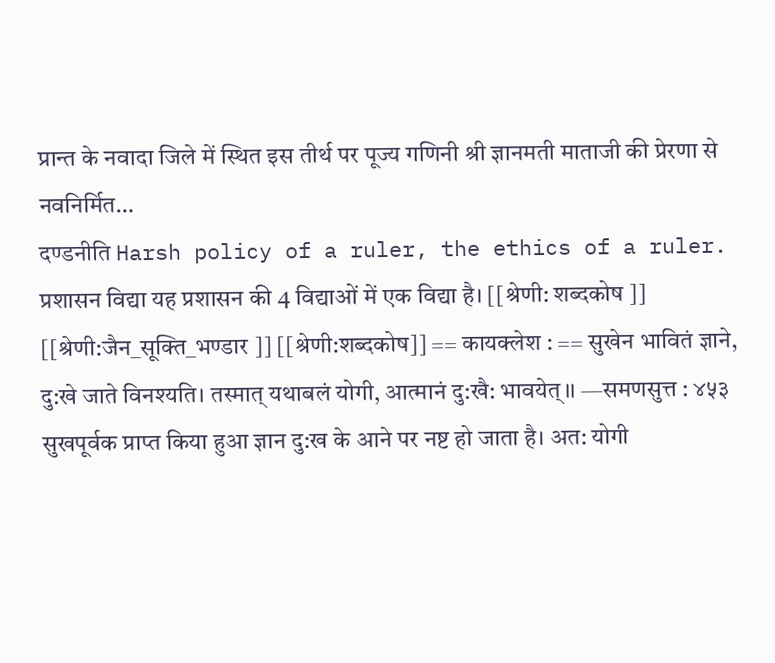प्रान्त के नवादा जिले में स्थित इस तीर्थ पर पूज्य गणिनी श्री ज्ञानमती माताजी की प्रेरणा से नवनिर्मित…
दण्डनीति Harsh policy of a ruler, the ethics of a ruler. प्रशासन विद्या यह प्रशासन की 4 विद्याओं में एक विद्या है। [[श्रेणी: शब्दकोष ]]
[[श्रेणी:जैन_सूक्ति_भण्डार ]] [[श्रेणी:शब्दकोष]] == कायक्लेश : == सुखेन भावितं ज्ञाने, दु:खे जाते विनश्यति। तस्मात् यथाबलं योगी, आत्मानं दु:खै: भावयेत्।। —समणसुत्त : ४५३ सुखपूर्वक प्राप्त किया हुआ ज्ञान दु:ख के आने पर नष्ट हो जाता है। अत: योगी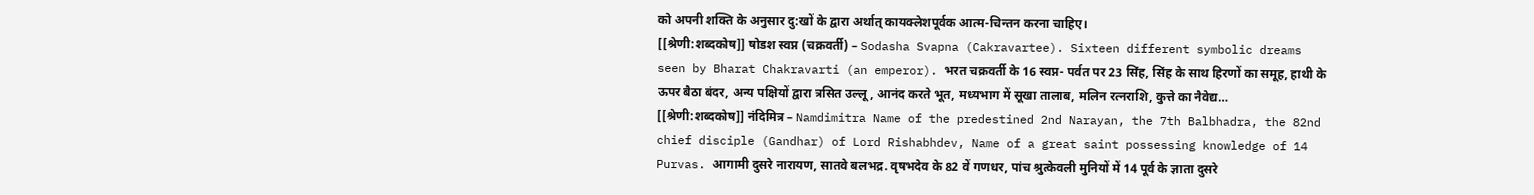को अपनी शक्ति के अनुसार दु:खों के द्वारा अर्थात् कायक्लेशपूर्वक आत्म-चिन्तन करना चाहिए।
[[श्रेणी:शब्दकोष]] षोडश स्वप्न (चक्रवर्ती) – Sodasha Svapna (Cakravartee). Sixteen different symbolic dreams seen by Bharat Chakravarti (an emperor). भरत चक्रवर्ती के 16 स्वप्न- पर्वत पर 23 सिंह, सिंह के साथ हिरणों का समूह, हाथी के ऊपर बैठा बंदर, अन्य पक्षियों द्वारा त्रसित उल्लू, आनंद करते भूत, मध्यभाग में सूखा तालाब, मलिन रत्नराशि, कुत्ते का नैवेद्य…
[[श्रेणी:शब्दकोष]] नंदिमित्र – Namdimitra Name of the predestined 2nd Narayan, the 7th Balbhadra, the 82nd chief disciple (Gandhar) of Lord Rishabhdev, Name of a great saint possessing knowledge of 14 Purvas. आगामी दुसरे नारायण, सातवे बलभद्र. वृषभदेव के 82 वें गणधर, पांच श्रुत्केवली मुनियों में 14 पूर्व के ज्ञाता दुसरे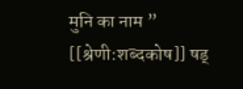मुनि का नाम ”
[[श्रेणी:शब्दकोष]] षड्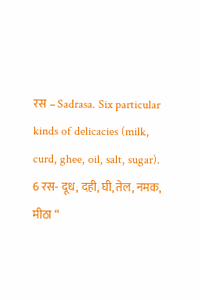रस – Sadrasa. Six particular kinds of delicacies (milk, curd, ghee, oil, salt, sugar). 6 रस- दूध, दही, घी, तेल, नमक, मीठा “